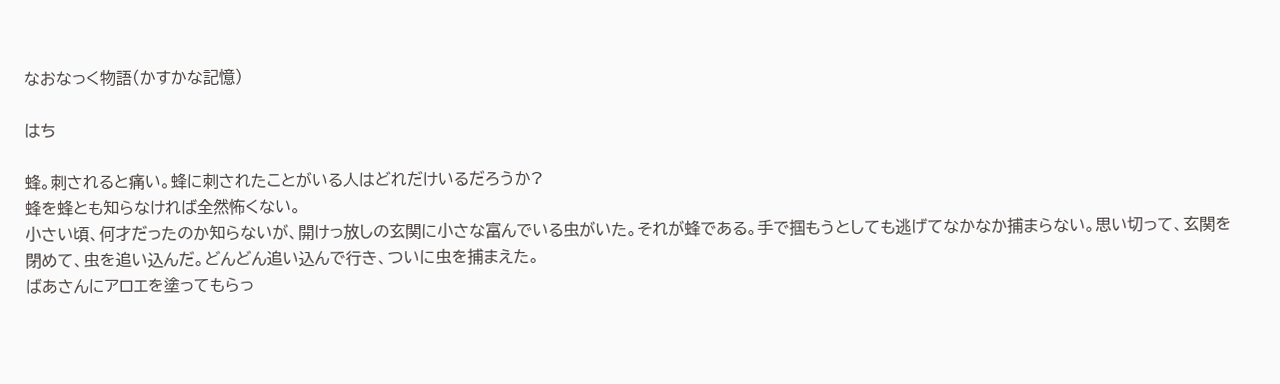なおなっく物語(かすかな記憶)

はち

蜂。刺されると痛い。蜂に刺されたことがいる人はどれだけいるだろうか?
蜂を蜂とも知らなければ全然怖くない。
小さい頃、何才だったのか知らないが、開けっ放しの玄関に小さな富んでいる虫がいた。それが蜂である。手で掴もうとしても逃げてなかなか捕まらない。思い切って、玄関を閉めて、虫を追い込んだ。どんどん追い込んで行き、ついに虫を捕まえた。
ばあさんにアロエを塗ってもらっ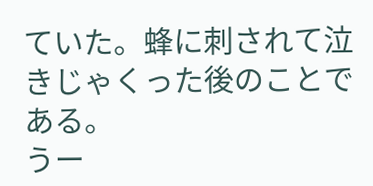ていた。蜂に刺されて泣きじゃくった後のことである。
うー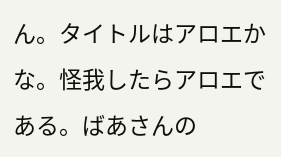ん。タイトルはアロエかな。怪我したらアロエである。ばあさんの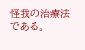怪我の治療法である。